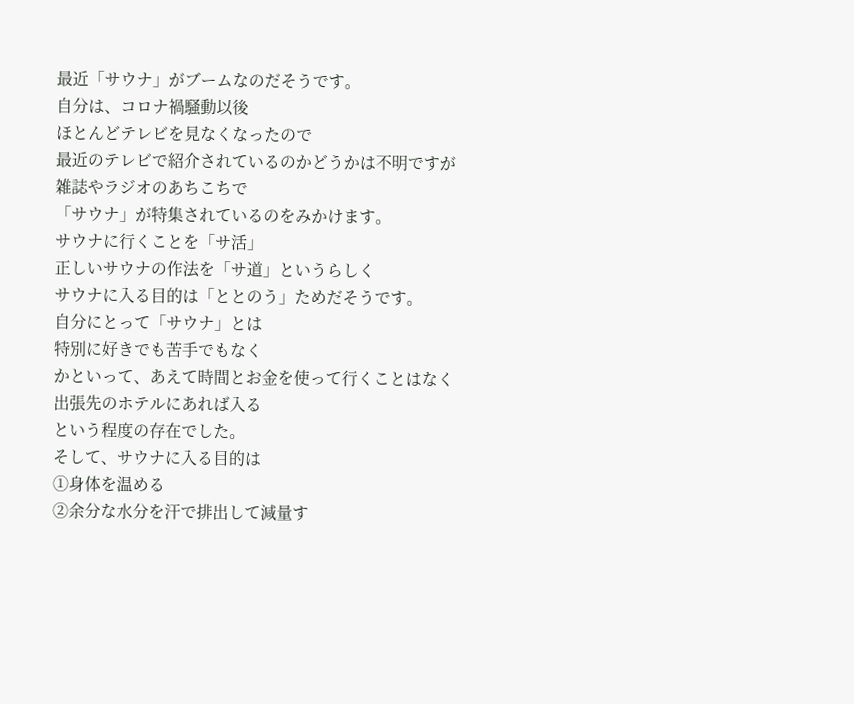最近「サウナ」がブームなのだそうです。
自分は、コロナ禍騒動以後
ほとんどテレビを見なくなったので
最近のテレビで紹介されているのかどうかは不明ですが
雑誌やラジオのあちこちで
「サウナ」が特集されているのをみかけます。
サウナに行くことを「サ活」
正しいサウナの作法を「サ道」というらしく
サウナに入る目的は「ととのう」ためだそうです。
自分にとって「サウナ」とは
特別に好きでも苦手でもなく
かといって、あえて時間とお金を使って行くことはなく
出張先のホテルにあれば入る
という程度の存在でした。
そして、サウナに入る目的は
①身体を温める
②余分な水分を汗で排出して減量す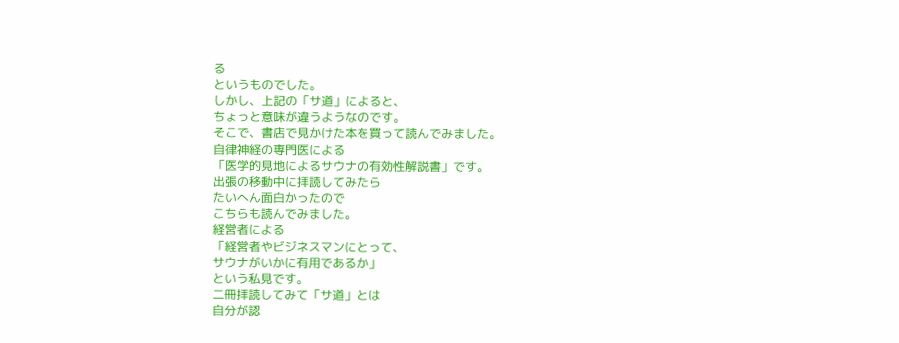る
というものでした。
しかし、上記の「サ道」によると、
ちょっと意味が違うようなのです。
そこで、書店で見かけた本を買って読んでみました。
自律神経の専門医による
「医学的見地によるサウナの有効性解説書」です。
出張の移動中に拝読してみたら
たいへん面白かったので
こちらも読んでみました。
経営者による
「経営者やビジネスマンにとって、
サウナがいかに有用であるか」
という私見です。
二冊拝読してみて「サ道」とは
自分が認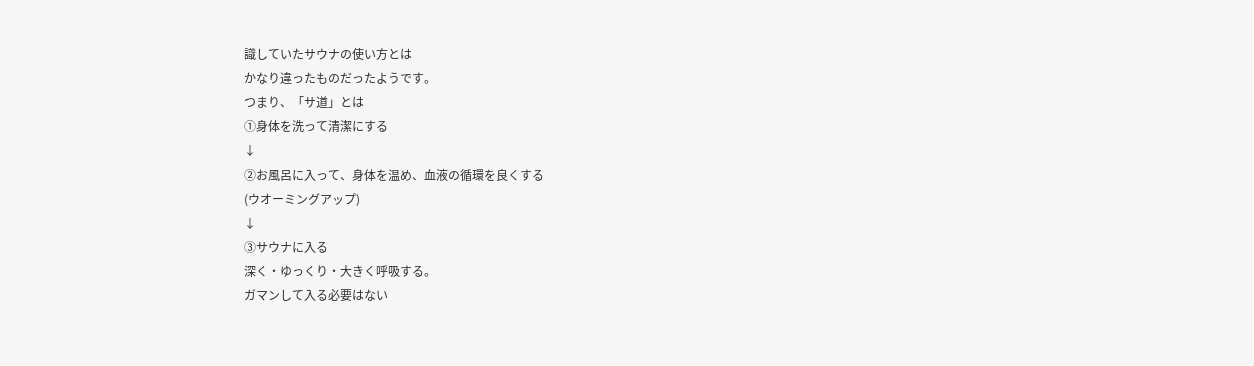識していたサウナの使い方とは
かなり違ったものだったようです。
つまり、「サ道」とは
①身体を洗って清潔にする
↓
②お風呂に入って、身体を温め、血液の循環を良くする
(ウオーミングアップ)
↓
③サウナに入る
深く・ゆっくり・大きく呼吸する。
ガマンして入る必要はない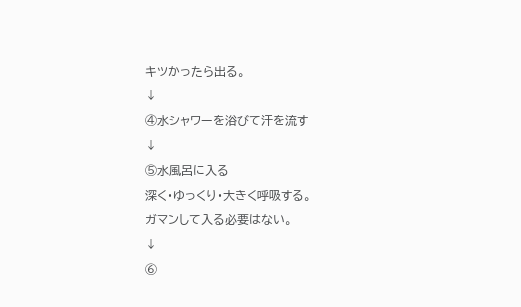キツかったら出る。
↓
④水シャワーを浴びて汗を流す
↓
⑤水風呂に入る
深く・ゆっくり・大きく呼吸する。
ガマンして入る必要はない。
↓
⑥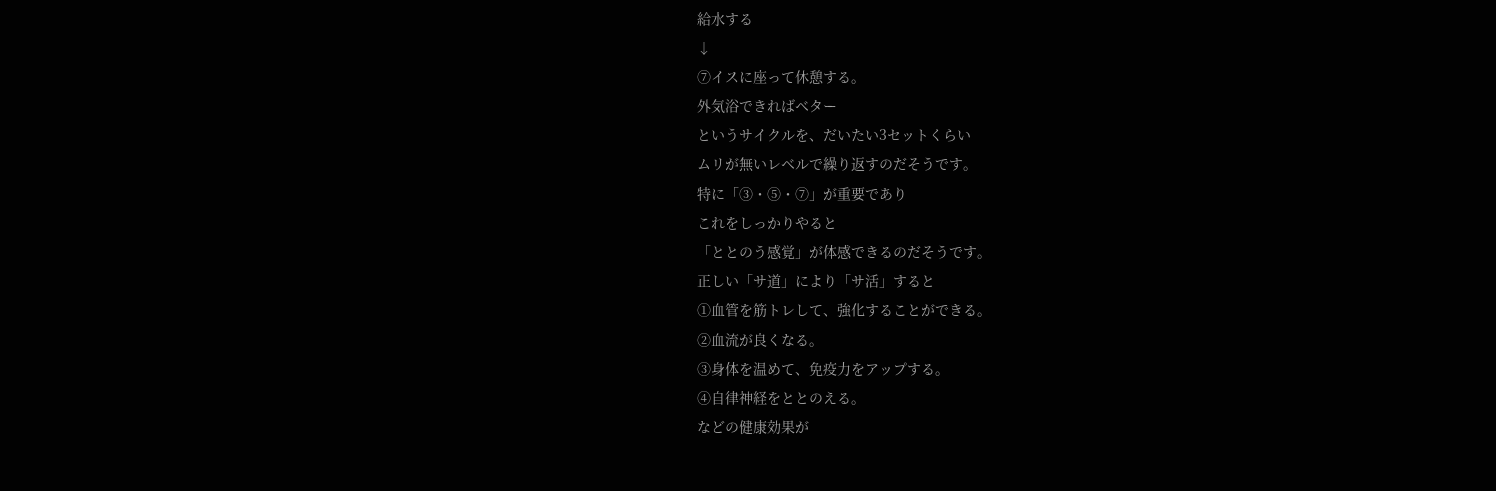給水する
↓
⑦イスに座って休憩する。
外気浴できればベター
というサイクルを、だいたい3セットくらい
ムリが無いレベルで繰り返すのだそうです。
特に「③・⑤・⑦」が重要であり
これをしっかりやると
「ととのう感覚」が体感できるのだそうです。
正しい「サ道」により「サ活」すると
①血管を筋トレして、強化することができる。
②血流が良くなる。
③身体を温めて、免疫力をアップする。
④自律神経をととのえる。
などの健康効果が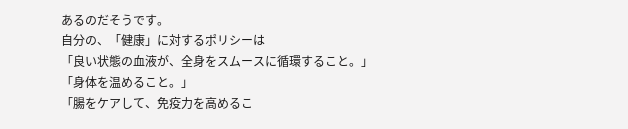あるのだそうです。
自分の、「健康」に対するポリシーは
「良い状態の血液が、全身をスムースに循環すること。」
「身体を温めること。」
「腸をケアして、免疫力を高めるこ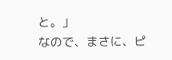と。」
なので、まさに、ピ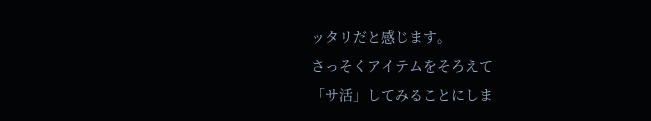ッタリだと感じます。
さっそくアイテムをそろえて
「サ活」してみることにしま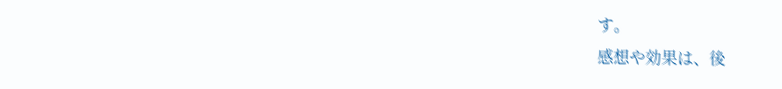す。
感想や効果は、後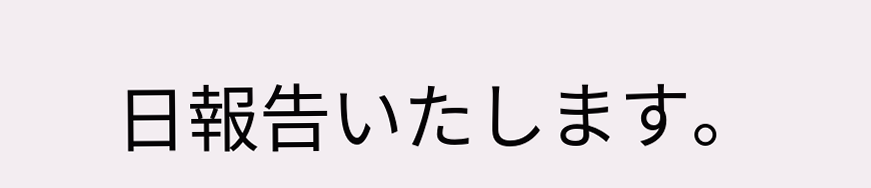日報告いたします。